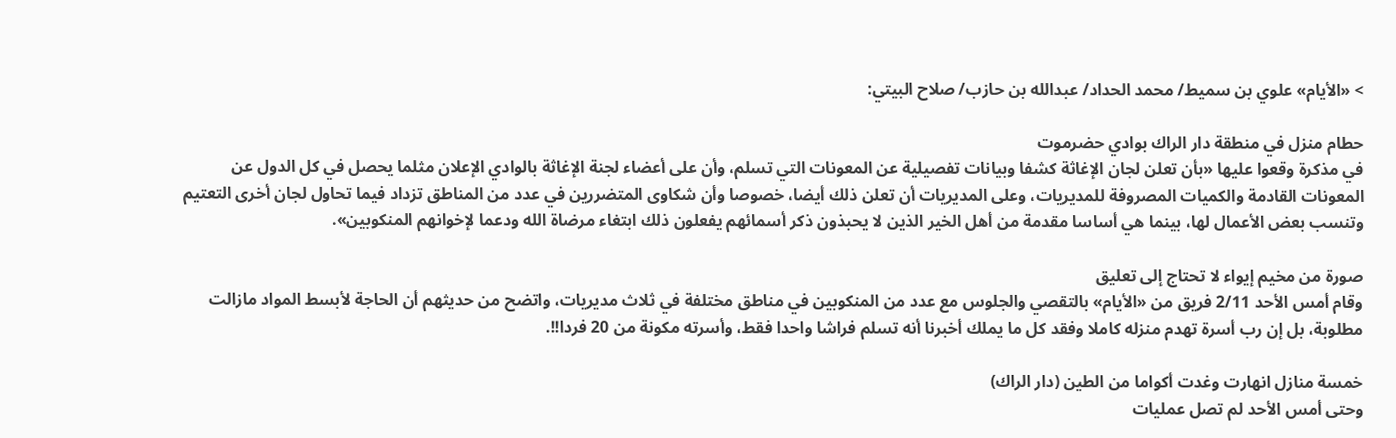> «الأيام» علوي بن سميط/ محمد الحداد/ عبدالله بن حازب/ صلاح البيتي:

حطام منزل في منطقة دار الراك بوادي حضرموت
في مذكرة وقعوا عليها «بأن تعلن لجان الإغاثة كشفا وبيانات تفصيلية عن المعونات التي تسلم، وأن على أعضاء لجنة الإغاثة بالوادي الإعلان مثلما يحصل في كل الدول عن المعونات القادمة والكميات المصروفة للمديريات، وعلى المديريات أن تعلن ذلك أيضا، خصوصا وأن شكاوى المتضررين في عدد من المناطق تزداد فيما تحاول لجان أخرى التعتيم وتنسب بعض الأعمال لها، بينما هي أساسا مقدمة من أهل الخير الذين لا يحبذون ذكر أسمائهم يفعلون ذلك ابتغاء مرضاة الله ودعما لإخوانهم المنكوبين».

صورة من مخيم إيواء لا تحتاج إلى تعليق
وقام أمس الأحد 2/11 فريق من «الأيام» بالتقصي والجلوس مع عدد من المنكوبين في مناطق مختلفة في ثلاث مديريات، واتضح من حديثهم أن الحاجة لأبسط المواد مازالت مطلوبة، بل إن رب أسرة تهدم منزله كاملا وفقد كل ما يملك أخبرنا أنه تسلم فراشا واحدا فقط، وأسرته مكونة من 20 فردا!!.

خمسة منازل انهارت وغدت أكواما من الطين (دار الراك)
وحتى أمس الأحد لم تصل عمليات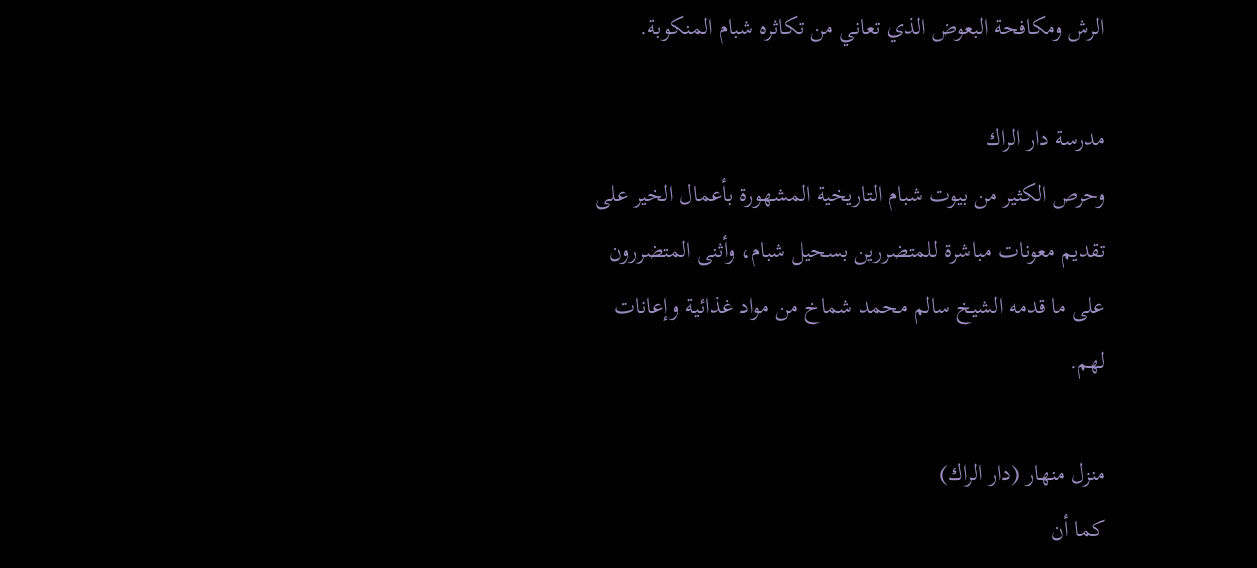الرش ومكافحة البعوض الذي تعاني من تكاثره شبام المنكوبة.

مدرسة دار الراك
وحرص الكثير من بيوت شبام التاريخية المشهورة بأعمال الخير على تقديم معونات مباشرة للمتضررين بسحيل شبام، وأثنى المتضررون على ما قدمه الشيخ سالم محمد شماخ من مواد غذائية وإعانات لهم.

منزل منهار (دار الراك)
كما أن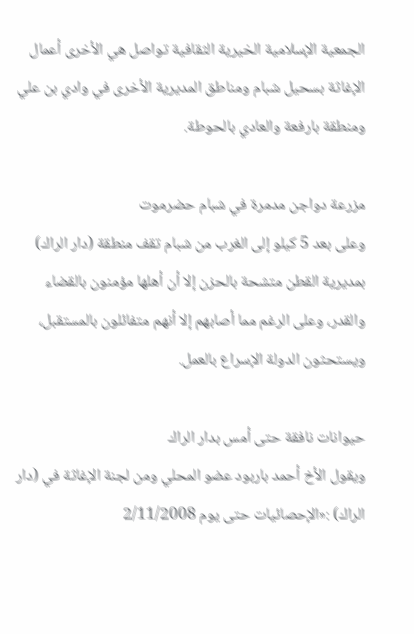الجمعية الإسلامية الخيرية الثقافية تواصل هي الأخرى أعمال الإغاثة بسحيل شبام ومناطق المديرية الأخرى في وادي بن علي ومنطقة بارفعة والعادي بالحوطة.

مزرعة دواجن مدمرة في شبام حضرموت
وعلى بعد 5 كيلو إلى الغرب من شبام تقف منطقة (دار الراك) بمديرية القطن متشحة بالحزن إلا أن أهلها مؤمنون بالقضاء والقدر، وعلى الرغم مما أصابهم إلا أنهم متفائلون بالمستقبل، ويستحثون الدولة الإسراع بالعمل.

حيوانات نافقة حتى أمس بدار الراك
ويقول الأخ أحمد باربود عضو المحلي ومن لجنة الإغاثة في (دار الراك) :«الإحصائيات حتى يوم 2/11/2008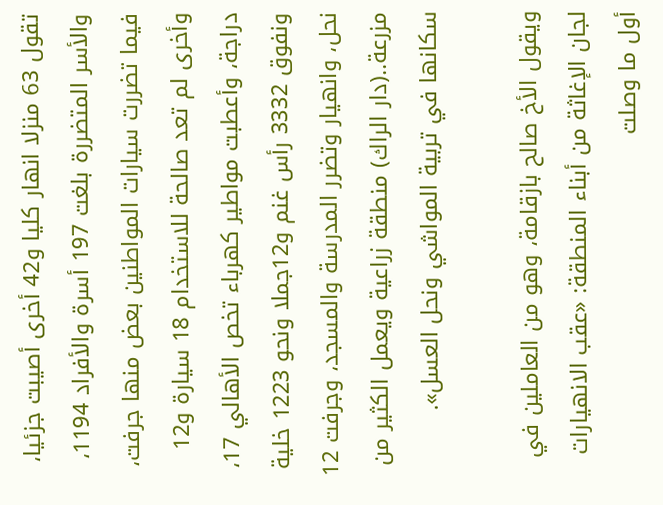تقول 63 منزلا انهار كليا و42 أخرى أصيبت جزئيا، والأسر المتضررة بلغت 197 أسرة والأفراد 1194، فيما تضررت سيارات المواطنين بعض منها جرفت، وأخرى لم تعد صالحة للاستخدام 18 سيارة و12 دراجة، وأعطبت مواطير كهرباء تخص الأهالي 17، ونفوق 3332 رأس غنم و12جملا ونحو 1223 خلية نحل، وانهيار وتضرر المدرسة والمسجد، وجرفت 12 مزرعة..(دار الراك) منطقة زراعية ويعمل الكثير من سكانها في تربية المواشي ونحل العسل».

ويقول الأخ صالح بازقامة، وهو من العاملين في لجان الإغاثة من أبناء المنطقة: «عقب الانهيارات أول ما وصلت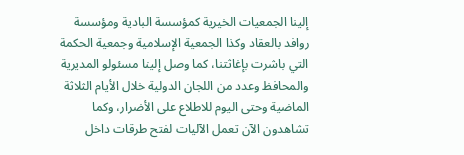إلينا الجمعيات الخيرية كمؤسسة البادية ومؤسسة روافد بالعقاد وكذا الجمعية الإسلامية وجمعية الحكمة التي باشرت بإغاثتنا، كما وصل إلينا مسئولو المديرية والمحافظ وعدد من اللجان الدولية خلال الأيام الثلاثة الماضية وحتى اليوم للاطلاع على الأضرار، وكما تشاهدون الآن تعمل الآليات لفتح طرقات داخل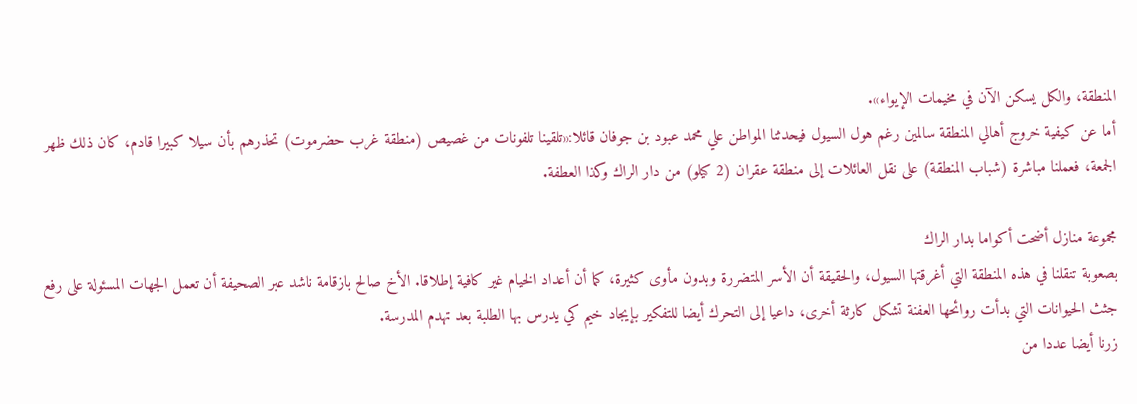المنطقة، والكل يسكن الآن في مخيمات الإيواء».
أما عن كيفية خروج أهالي المنطقة سالمين رغم هول السيول فيحدثنا المواطن علي محمد عبود بن جوفان قائلا:«تلقينا تلفونات من غصيص (منطقة غرب حضرموت) تحذرهم بأن سيلا كبيرا قادم، كان ذلك ظهر الجمعة، فعملنا مباشرة (شباب المنطقة) على نقل العائلات إلى منطقة عقران (2 كيلو) من دار الراك وكذا العطفة.

مجموعة منازل أضحت أكواما بدار الراك
بصعوبة تنقلنا في هذه المنطقة التي أغرقتها السيول، والحقيقة أن الأسر المتضررة وبدون مأوى كثيرة، كما أن أعداد الخيام غير كافية إطلاقا. الأخ صالح بازقامة ناشد عبر الصحيفة أن تعمل الجهات المسئولة على رفع جثث الحيوانات التي بدأت روائحها العفنة تشكل كارثة أخرى، داعيا إلى التحرك أيضا للتفكير بإيجاد خيم كي يدرس بها الطلبة بعد تهدم المدرسة.
زرنا أيضا عددا من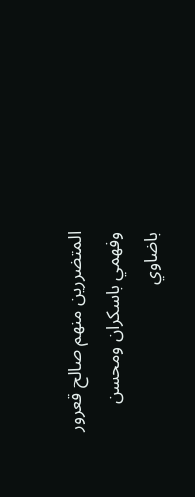المتضررين منهم صالح قعرور وفهمي باسكران ومحسن باضاوي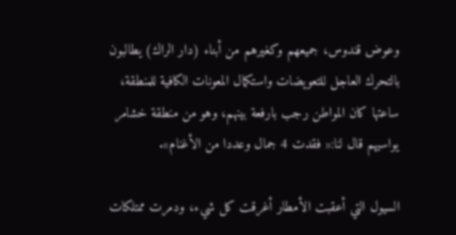وعوض قندوس، جميعهم وكغيرهم من أبناء (دار الراك) يطالبون بالتحرك العاجل للتعويضات واستكمال المعونات الكافية للمنطقة، ساعتها كان المواطن رجب بارفعة بينهم، وهو من منطقة خشامر يواسيهم قال لنا:« فقدت 4 جمال وعددا من الأغنام».

السيول التي أعقبت الأمطار أغرقت كل شيء، ودمرت ممتلكات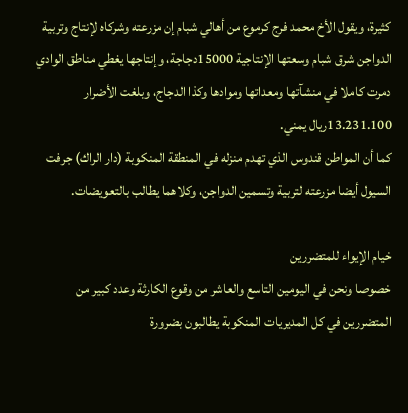كثيرة، ويقول الأخ محمد فرج كرموع من أهالي شبام إن مزرعته وشركاه لإنتاج وتربية الدواجن شرق شبام وسعتها الإنتاجية 15000دجاجة، وإنتاجها يغطي مناطق الوادي دمرت كاملا في منشآتها ومعداتها وموادها وكذا الدجاج، وبلغت الأضرار 13.231.100ريال يمني.
كما أن المواطن قندوس الذي تهدم منزله في المنطقة المنكوبة (دار الراك) جرفت السيول أيضا مزرعته لتربية وتسمين الدواجن، وكلاهما يطالب بالتعويضات.

خيام الإيواء للمتضررين
خصوصا ونحن في اليومين التاسع والعاشر من وقوع الكارثة وعدد كبير من المتضررين في كل المديريات المنكوبة يطالبون بضرورة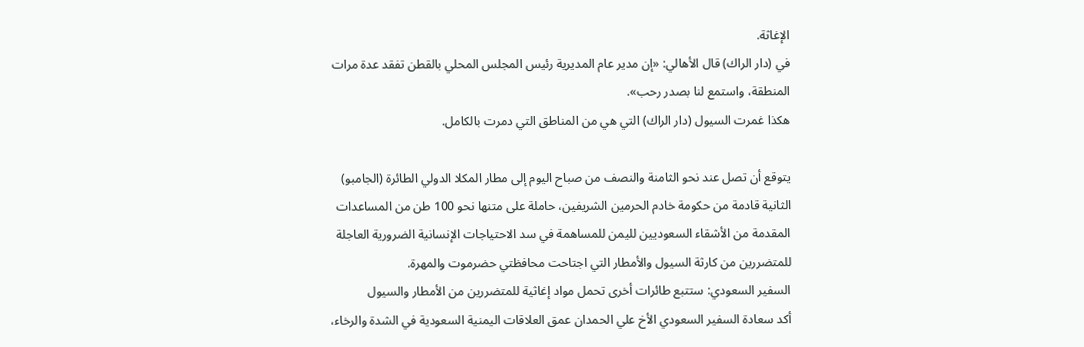الإغاثة.
في (دار الراك) قال الأهالي: «إن مدير عام المديرية رئيس المجلس المحلي بالقطن تفقد عدة مرات المنطقة، واستمع لنا بصدر رحب».
هكذا غمرت السيول (دار الراك) التي هي من المناطق التي دمرت بالكامل.

يتوقع أن تصل عند نحو الثامنة والنصف من صباح اليوم إلى مطار المكلا الدولي الطائرة (الجامبو) الثانية قادمة من حكومة خادم الحرمين الشريفين، حاملة على متنها نحو 100 طن من المساعدات المقدمة من الأشقاء السعوديين لليمن للمساهمة في سد الاحتياجات الإنسانية الضرورية العاجلة للمتضررين من كارثة السيول والأمطار التي اجتاحت محافظتي حضرموت والمهرة.
السفير السعودي: ستتبع طائرات أخرى تحمل مواد إغاثية للمتضررين من الأمطار والسيول
أكد سعادة السفير السعودي الأخ علي الحمدان عمق العلاقات اليمنية السعودية في الشدة والرخاء،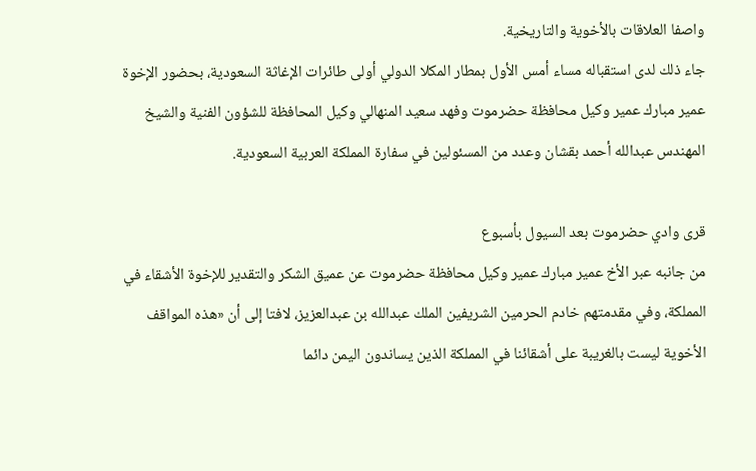واصفا العلاقات بالأخوية والتاريخية.
جاء ذلك لدى استقباله مساء أمس الأول بمطار المكلا الدولي أولى طائرات الإغاثة السعودية، بحضور الإخوة عمير مبارك عمير وكيل محافظة حضرموت وفهد سعيد المنهالي وكيل المحافظة للشؤون الفنية والشيخ المهندس عبدالله أحمد بقشان وعدد من المسئولين في سفارة المملكة العربية السعودية.

قرى وادي حضرموت بعد السيول بأسبوع
من جانبه عبر الأخ عمير مبارك عمير وكيل محافظة حضرموت عن عميق الشكر والتقدير للإخوة الأشقاء في المملكة، وفي مقدمتهم خادم الحرمين الشريفين الملك عبدالله بن عبدالعزيز، لافتا إلى أن «هذه المواقف الأخوية ليست بالغريبة على أشقائنا في المملكة الذين يساندون اليمن دائما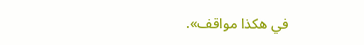في هكذا مواقف».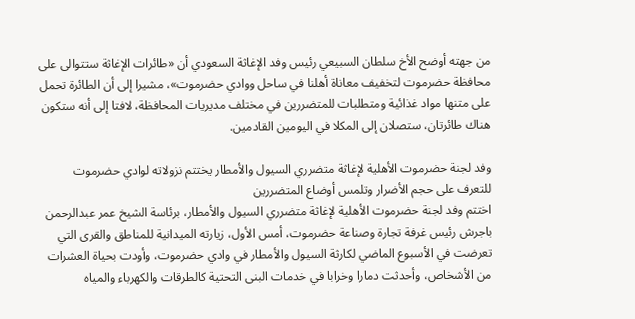من جهته أوضح الأخ سلطان السبيعي رئيس وفد الإغاثة السعودي أن «طائرات الإغاثة ستتوالى على محافظة حضرموت لتخفيف معاناة أهلنا في ساحل ووادي حضرموت»، مشيرا إلى أن الطائرة تحمل على متنها مواد غذائية ومتطلبات للمتضررين في مختلف مديريات المحافظة، لافتا إلى أنه ستكون هناك طائرتان، ستصلان إلى المكلا في اليومين القادمين.

وفد لجنة حضرموت الأهلية لإغاثة متضرري السيول والأمطار يختتم نزولاته لوادي حضرموت للتعرف على حجم الأضرار وتلمس أوضاع المتضررين
اختتم وفد لجنة حضرموت الأهلية لإغاثة متضرري السيول والأمطار، برئاسة الشيخ عمر عبدالرحمن باجرش رئيس غرفة تجارة وصناعة حضرموت، أمس الأول، زيارته الميدانية للمناطق والقرى التي تعرضت في الأسبوع الماضي لكارثة السيول والأمطار في وادي حضرموت، وأودت بحياة العشرات من الأشخاص، وأحدثت دمارا وخرابا في خدمات البنى التحتية كالطرقات والكهرباء والمياه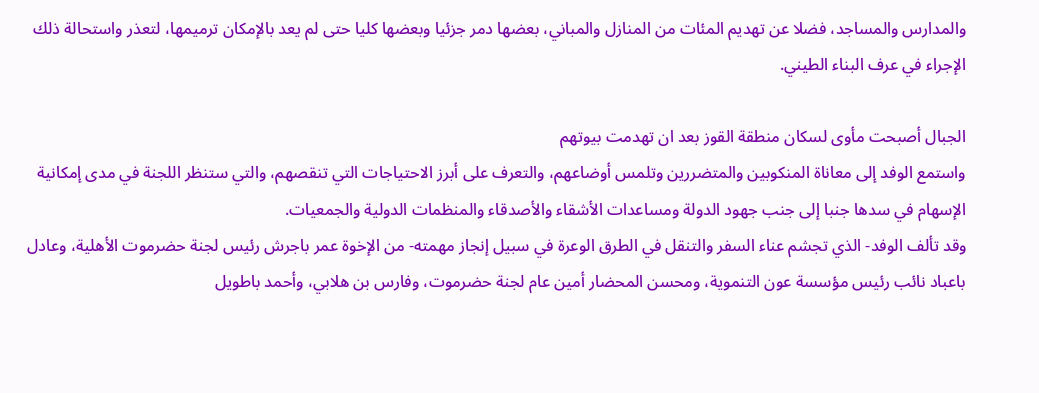والمدارس والمساجد، فضلا عن تهديم المئات من المنازل والمباني، بعضها دمر جزئيا وبعضها كليا حتى لم يعد بالإمكان ترميمها، لتعذر واستحالة ذلك الإجراء في عرف البناء الطيني.

الجبال أصبحت مأوى لسكان منطقة القوز بعد ان تهدمت بيوتهم
واستمع الوفد إلى معاناة المنكوبين والمتضررين وتلمس أوضاعهم، والتعرف على أبرز الاحتياجات التي تنقصهم، والتي ستنظر اللجنة في مدى إمكانية الإسهام في سدها جنبا إلى جنب جهود الدولة ومساعدات الأشقاء والأصدقاء والمنظمات الدولية والجمعيات.
وقد تألف الوفد- الذي تجشم عناء السفر والتنقل في الطرق الوعرة في سبيل إنجاز مهمته- من الإخوة عمر باجرش رئيس لجنة حضرموت الأهلية، وعادل باعباد نائب رئيس مؤسسة عون التنموية، ومحسن المحضار أمين عام لجنة حضرموت، وفارس بن هلابي، وأحمد باطويل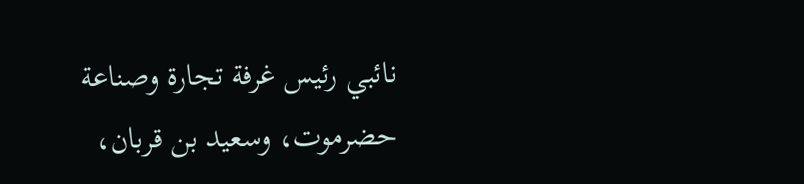نائبي رئيس غرفة تجارة وصناعة حضرموت، وسعيد بن قربان،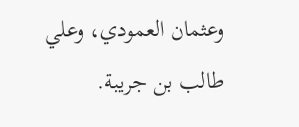وعثمان العمودي، وعلي طالب بن جريبة.